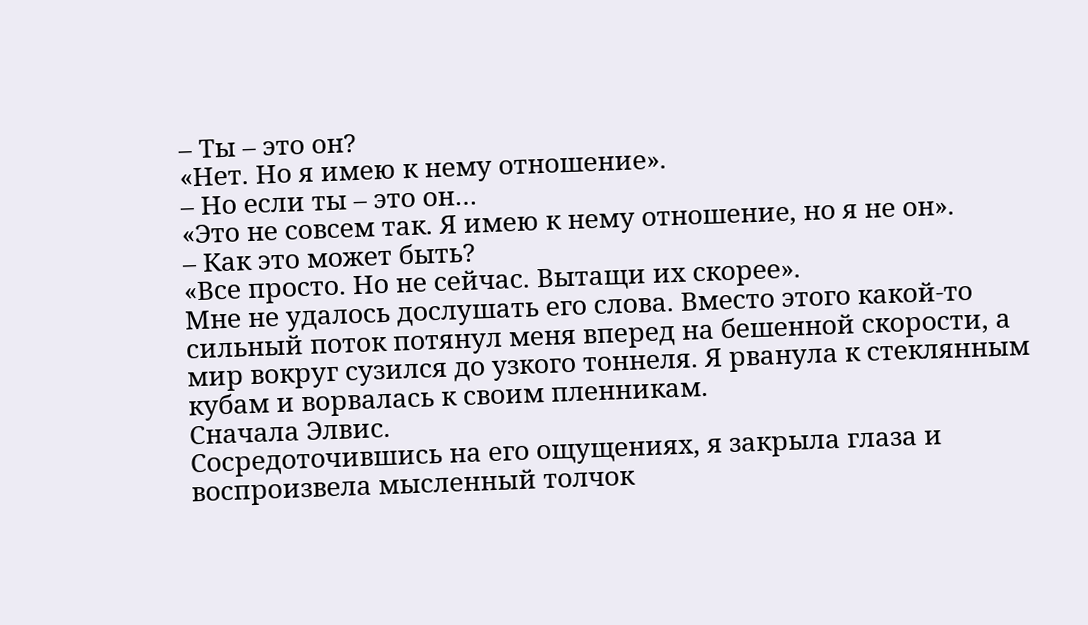– Ты – это он?
«Нет. Но я имею к нему отношение».
– Но если ты – это он…
«Это не совсем так. Я имею к нему отношение, но я не он».
– Как это может быть?
«Все просто. Но не сейчас. Вытащи их скорее».
Мне не удалось дослушать его слова. Вместо этого какой-то сильный поток потянул меня вперед на бешенной скорости, а мир вокруг сузился до узкого тоннеля. Я рванула к стеклянным кубам и ворвалась к своим пленникам.
Сначала Элвис.
Сосредоточившись на его ощущениях, я закрыла глаза и воспроизвела мысленный толчок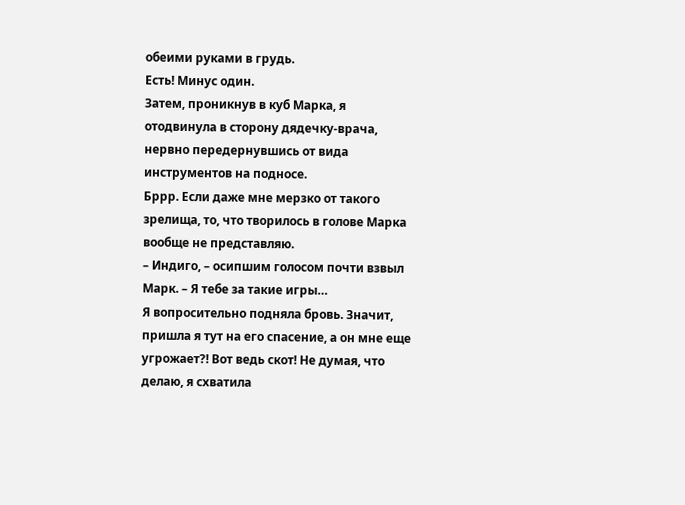обеими руками в грудь.
Есть! Минус один.
Затем, проникнув в куб Марка, я отодвинула в сторону дядечку-врача, нервно передернувшись от вида инструментов на подносе.
Бррр. Если даже мне мерзко от такого зрелища, то, что творилось в голове Марка вообще не представляю.
– Индиго, – осипшим голосом почти взвыл Марк. – Я тебе за такие игры…
Я вопросительно подняла бровь. Значит, пришла я тут на его спасение, а он мне еще угрожает?! Вот ведь скот! Не думая, что делаю, я схватила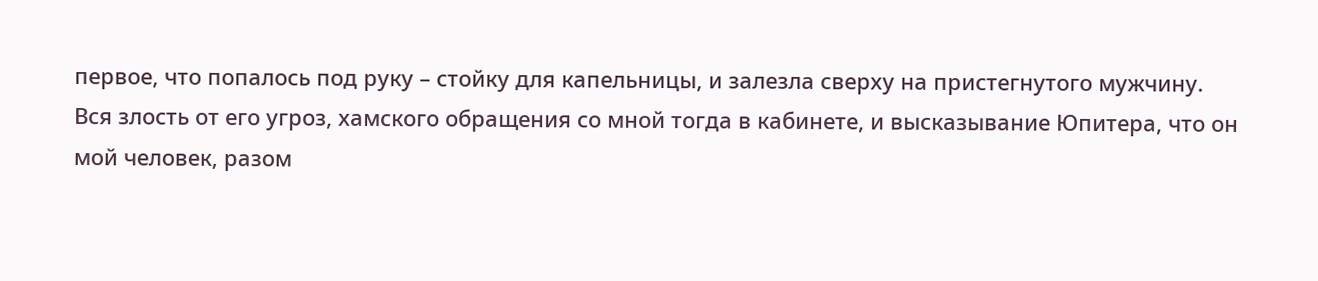первое, что попалось под руку – стойку для капельницы, и залезла сверху на пристегнутого мужчину.
Вся злость от его угроз, хамского обращения со мной тогда в кабинете, и высказывание Юпитера, что он мой человек, разом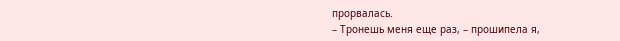прорвалась.
– Тронешь меня еще раз, – прошипела я,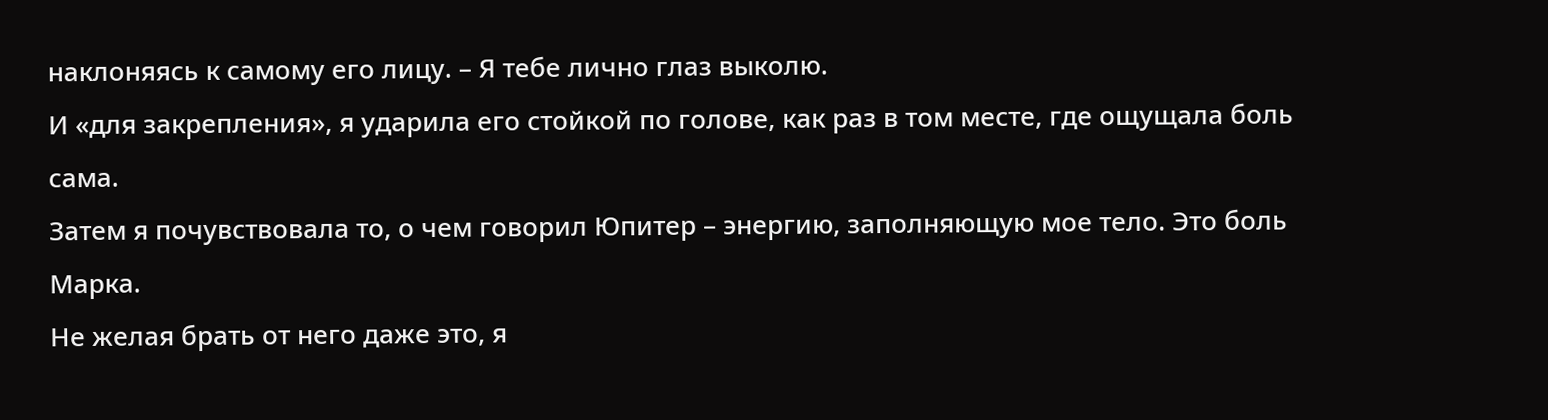наклоняясь к самому его лицу. – Я тебе лично глаз выколю.
И «для закрепления», я ударила его стойкой по голове, как раз в том месте, где ощущала боль сама.
Затем я почувствовала то, о чем говорил Юпитер – энергию, заполняющую мое тело. Это боль Марка.
Не желая брать от него даже это, я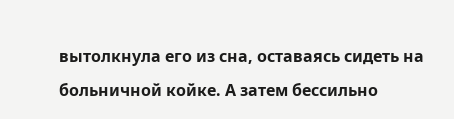вытолкнула его из сна, оставаясь сидеть на больничной койке. А затем бессильно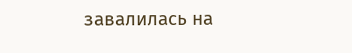завалилась на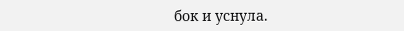бок и уснула.